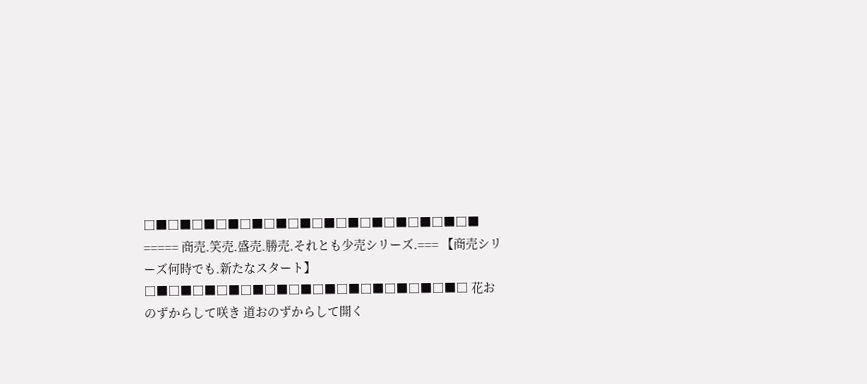□■□■□■□■□■□■□■□■□■□■□■□■□■□■ ===== 商売.笑売.盛売.勝売.それとも少売シリーズ.=== 【商売シリーズ何時でも.新たなスタート】 □■□■□■□■□■□■□■□■□■□■□■□■□■□ 花おのずからして咲き 道おのずからして開く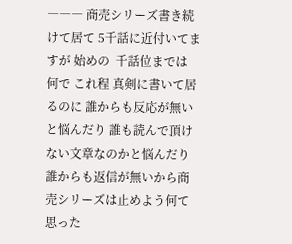――― 商売シリーズ書き続けて居て 5千話に近付いてますが 始めの  千話位までは 何で これ程 真剣に書いて居るのに 誰からも反応が無いと悩んだり 誰も読んで頂けない文章なのかと悩んだり 誰からも返信が無いから商売シリーズは止めよう何て思った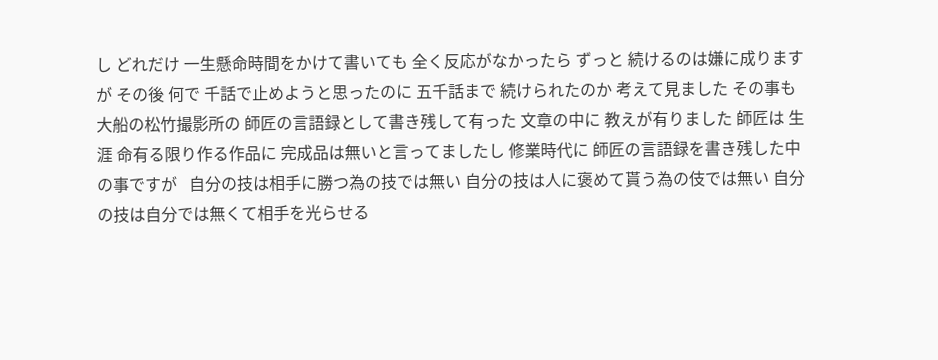し どれだけ 一生懸命時間をかけて書いても 全く反応がなかったら ずっと 続けるのは嫌に成りますが その後 何で 千話で止めようと思ったのに 五千話まで 続けられたのか 考えて見ました その事も 大船の松竹撮影所の 師匠の言語録として書き残して有った 文章の中に 教えが有りました 師匠は 生涯 命有る限り作る作品に 完成品は無いと言ってましたし 修業時代に 師匠の言語録を書き残した中の事ですが   自分の技は相手に勝つ為の技では無い 自分の技は人に褒めて貰う為の伎では無い 自分の技は自分では無くて相手を光らせる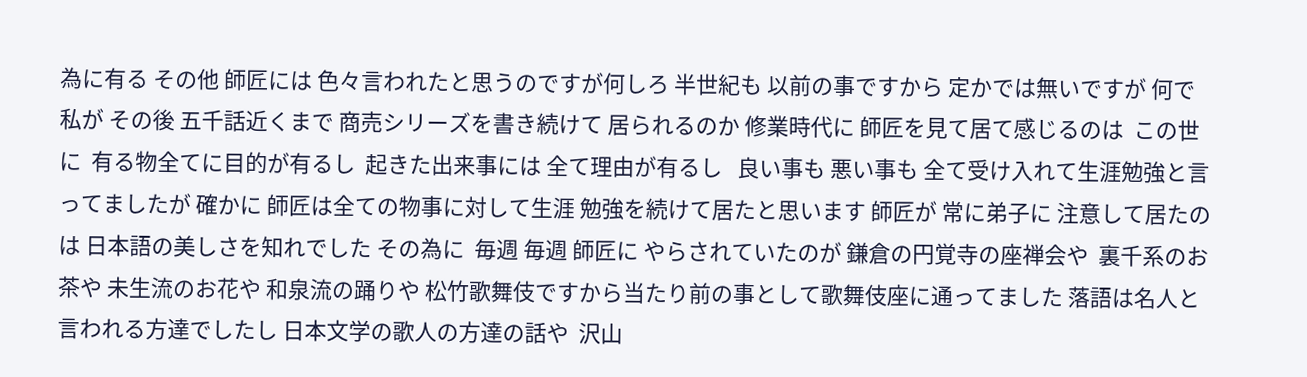為に有る その他 師匠には 色々言われたと思うのですが何しろ 半世紀も 以前の事ですから 定かでは無いですが 何で 私が その後 五千話近くまで 商売シリーズを書き続けて 居られるのか 修業時代に 師匠を見て居て感じるのは  この世に  有る物全てに目的が有るし  起きた出来事には 全て理由が有るし   良い事も 悪い事も 全て受け入れて生涯勉強と言ってましたが 確かに 師匠は全ての物事に対して生涯 勉強を続けて居たと思います 師匠が 常に弟子に 注意して居たのは 日本語の美しさを知れでした その為に  毎週 毎週 師匠に やらされていたのが 鎌倉の円覚寺の座禅会や  裏千系のお茶や 未生流のお花や 和泉流の踊りや 松竹歌舞伎ですから当たり前の事として歌舞伎座に通ってました 落語は名人と言われる方達でしたし 日本文学の歌人の方達の話や  沢山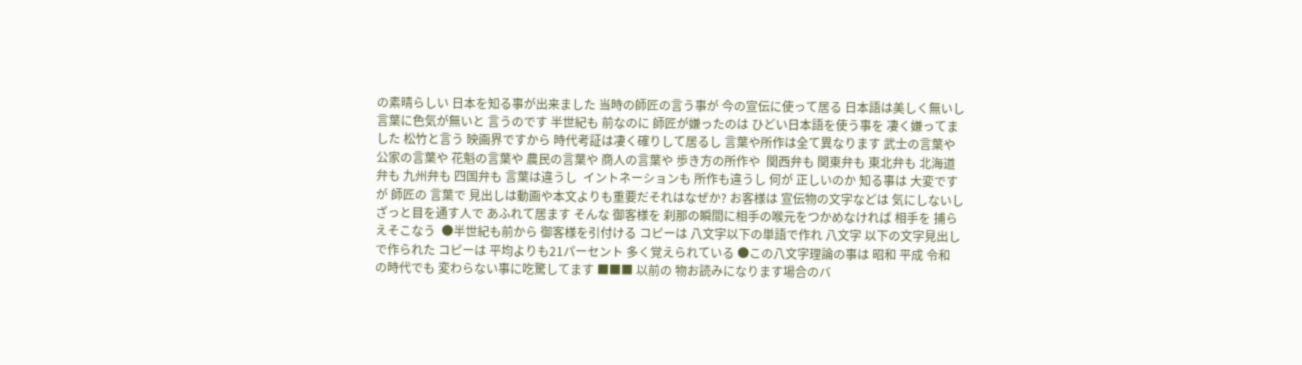の素晴らしい 日本を知る事が出来ました 当時の師匠の言う事が 今の宣伝に使って居る 日本語は美しく無いし 言葉に色気が無いと 言うのです 半世紀も 前なのに 師匠が嫌ったのは ひどい日本語を使う事を 凄く嫌ってました 松竹と言う 映画界ですから 時代考証は凄く確りして居るし 言葉や所作は全て異なります 武士の言葉や 公家の言葉や 花魁の言葉や 農民の言葉や 商人の言葉や 歩き方の所作や  関西弁も 関東弁も 東北弁も 北海道弁も 九州弁も 四国弁も 言葉は違うし  イントネーションも 所作も違うし 何が 正しいのか 知る事は 大変ですが 師匠の 言葉で 見出しは動画や本文よりも重要だそれはなぜか? お客様は 宣伝物の文字などは 気にしないし ざっと目を通す人で あふれて居ます そんな 御客様を 刹那の瞬間に相手の喉元をつかめなければ 相手を 捕らえそこなう  ●半世紀も前から 御客様を引付ける コピーは 八文字以下の単語で作れ 八文字 以下の文字見出しで作られた コピーは 平均よりも21パーセント 多く覚えられている ●この八文字理論の事は 昭和 平成 令和 の時代でも 変わらない事に吃驚してます ■■■ 以前の 物お読みになります場合のバ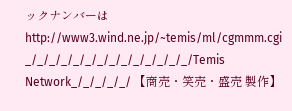ックナンバーは  http://www3.wind.ne.jp/~temis/ml/cgmmm.cgi _/_/_/_/_/_/_/_/_/_/_/_/_/_/Temis Network_/_/_/_/_/ 【商売・笑売・盛売 製作】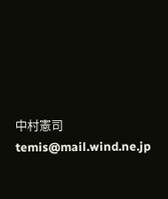中村憲司 temis@mail.wind.ne.jp